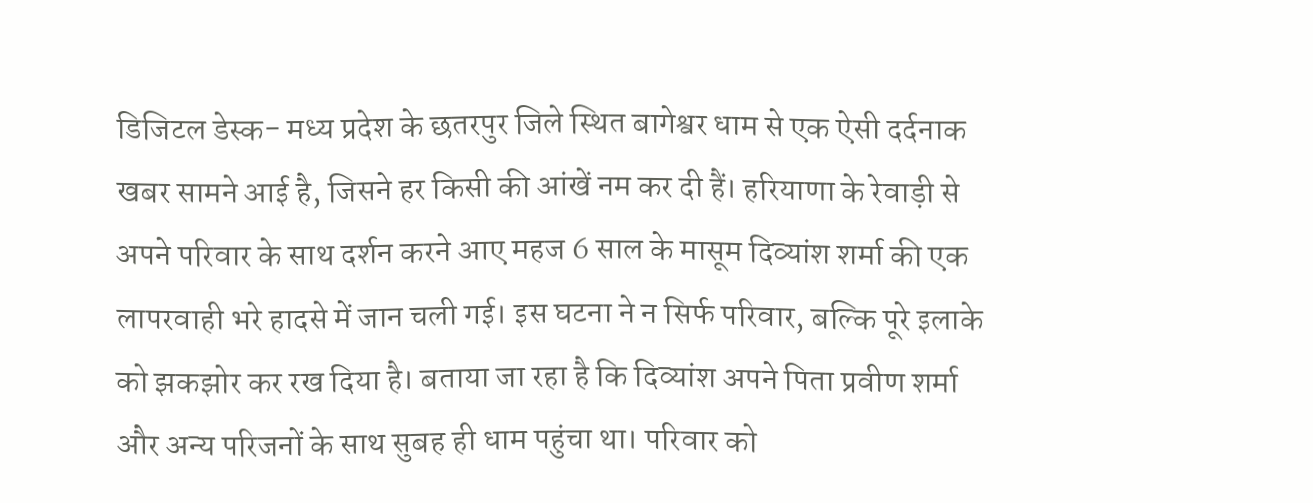डिजिटल डेस्क- मध्य प्रदेश के छतरपुर जिले स्थित बागेश्वर धाम से एक ऐसी दर्दनाक खबर सामने आई है, जिसने हर किसी की आंखें नम कर दी हैं। हरियाणा के रेवाड़ी से अपने परिवार के साथ दर्शन करने आए महज 6 साल के मासूम दिव्यांश शर्मा की एक लापरवाही भरे हादसे में जान चली गई। इस घटना ने न सिर्फ परिवार, बल्कि पूरे इलाके को झकझोर कर रख दिया है। बताया जा रहा है कि दिव्यांश अपने पिता प्रवीण शर्मा और अन्य परिजनों के साथ सुबह ही धाम पहुंचा था। परिवार को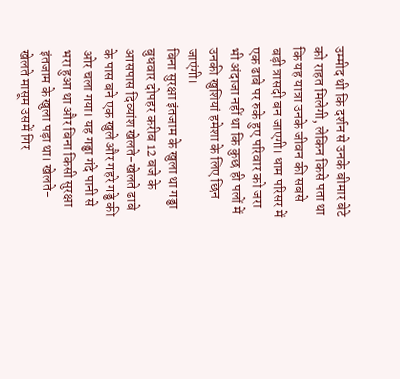उम्मीद थी कि दर्शन से उनके बीमार बेटे को राहत मिलेगी, लेकिन किसे पता था कि यह यात्रा उनके जीवन की सबसे बड़ी त्रासदी बन जाएगी। धाम परिसर में एक ढाबे पर रुके हुए परिवार को जरा भी अंदाजा नहीं था कि कुछ ही पलों में उनकी खुशियां हमेशा के लिए छिन जाएंगी।
बिना सुरक्षा इंतजाम के खुला था गड्ढा
बुधवार दोपहर करीब 12 बजे के आसपास दिव्यांश खेलते-खेलते ढाबे के पास बने एक खुले और गहरे गड्ढे की ओर चला गया। यह गड्ढा गंदे पानी से भरा हुआ था और बिना किसी सुरक्षा इंतजाम के खुला पड़ा था। खेलते-खेलते मासूम उसमें गिर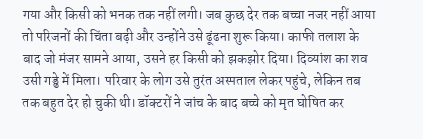गया और किसी को भनक तक नहीं लगी। जब कुछ देर तक बच्चा नजर नहीं आया तो परिजनों की चिंता बढ़ी और उन्होंने उसे ढूंढना शुरू किया। काफी तलाश के बाद जो मंजर सामने आया, उसने हर किसी को झकझोर दिया। दिव्यांश का शव उसी गड्ढे में मिला। परिवार के लोग उसे तुरंत अस्पताल लेकर पहुंचे, लेकिन तब तक बहुत देर हो चुकी थी। डॉक्टरों ने जांच के बाद बच्चे को मृत घोषित कर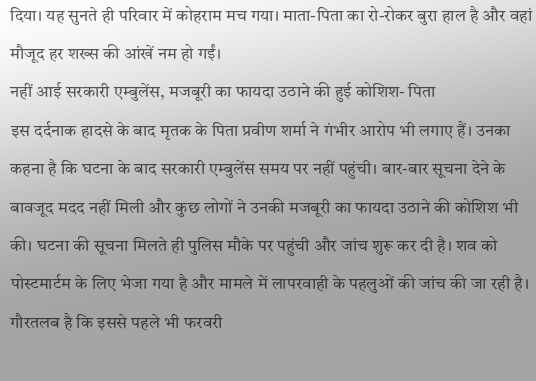दिया। यह सुनते ही परिवार में कोहराम मच गया। माता-पिता का रो-रोकर बुरा हाल है और वहां मौजूद हर शख्स की आंखें नम हो गईं।
नहीं आई सरकारी एम्बुलेंस, मजबूरी का फायदा उठाने की हुई कोशिश- पिता
इस दर्दनाक हादसे के बाद मृतक के पिता प्रवीण शर्मा ने गंभीर आरोप भी लगाए हैं। उनका कहना है कि घटना के बाद सरकारी एम्बुलेंस समय पर नहीं पहुंची। बार-बार सूचना देने के बावजूद मदद नहीं मिली और कुछ लोगों ने उनकी मजबूरी का फायदा उठाने की कोशिश भी की। घटना की सूचना मिलते ही पुलिस मौके पर पहुंची और जांच शुरू कर दी है। शव को पोस्टमार्टम के लिए भेजा गया है और मामले में लापरवाही के पहलुओं की जांच की जा रही है। गौरतलब है कि इससे पहले भी फरवरी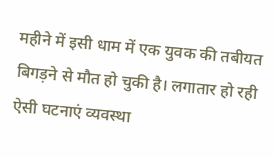महीने में इसी धाम में एक युवक की तबीयत बिगड़ने से मौत हो चुकी है। लगातार हो रही ऐसी घटनाएं व्यवस्था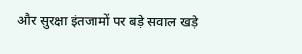और सुरक्षा इंतजामों पर बड़े सवाल खड़े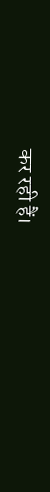कर रही हैं।